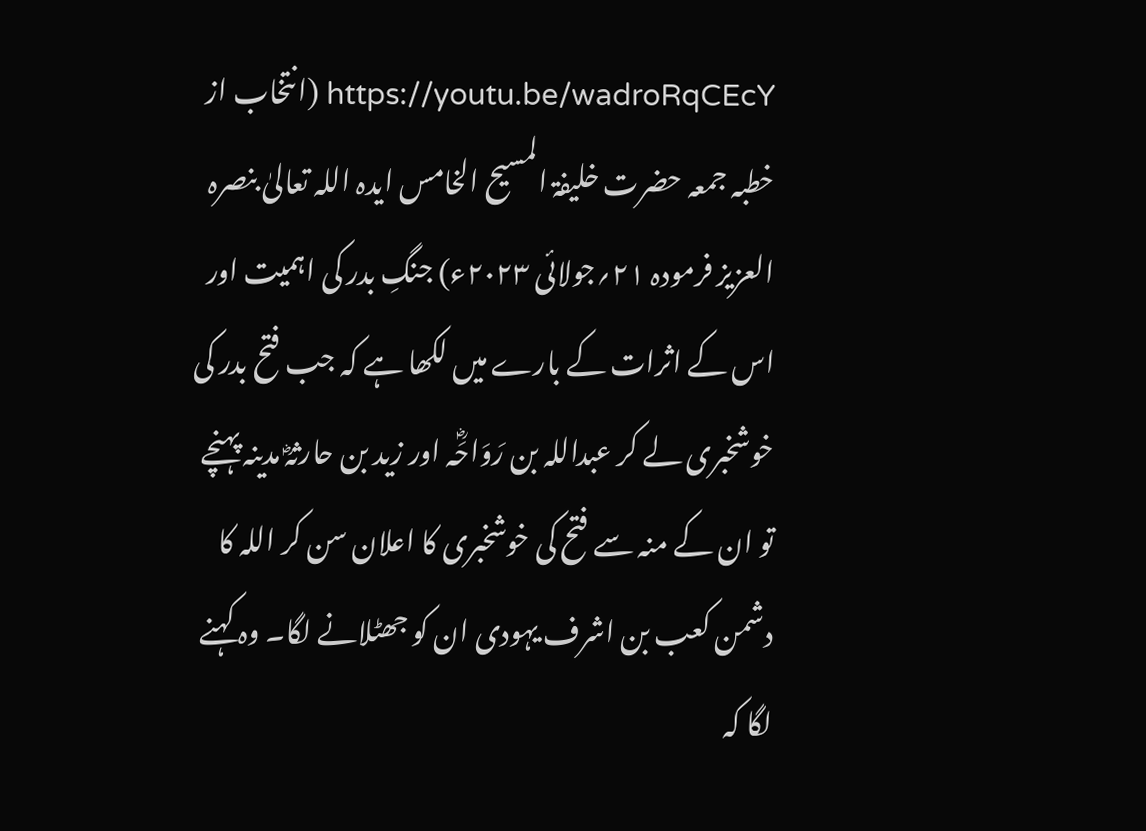https://youtu.be/wadroRqCEcY (انتخاب از خطبہ جمعہ حضرت خلیفۃ المسیح الخامس ایدہ اللہ تعالیٰ بنصرہ العزیز فرمودہ ۲۱؍جولائی ۲۰۲۳ء) جنگِ بدر کی اہمیت اور اس کے اثرات کے بارے میں لکھا ہے کہ جب فتح بدر کی خوشخبری لے کر عبداللہ بن رَوَاحَؓہ اور زید بن حارثہؓ مدینہ پہنچے تو ان کے منہ سے فتح کی خوشخبری کا اعلان سن کر اللہ کا دشمن کعب بن اشرف یہودی ان کو جھٹلانے لگا۔ وہ کہنے لگا کہ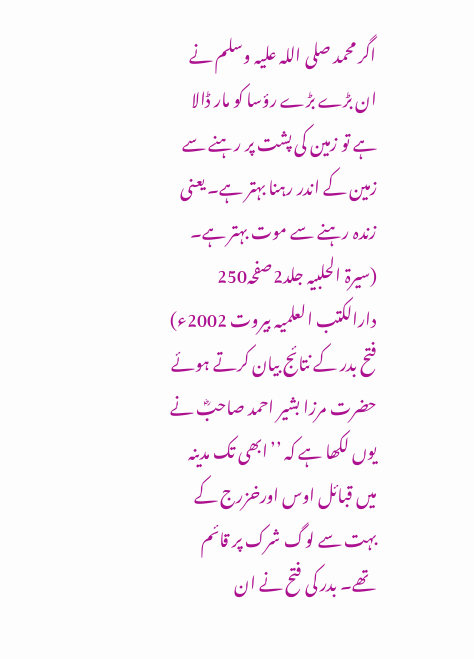اگر محمد صلی اللہ علیہ وسلم نے ان بڑے بڑے رؤسا کو مار ڈالا ہے تو زمین کی پشت پر رہنے سے زمین کے اندر رہنا بہتر ہے۔ یعنی زندہ رہنے سے موت بہتر ہے۔ (سیرۃ الحلبیہ جلد2صفحہ250 دارالکتب العلمیہ بیروت 2002ء) فتح بدر کے نتائج بیان کرتے ہوئے حضرت مرزا بشیر احمد صاحبؓ نے یوں لکھا ہے کہ ’’ابھی تک مدینہ میں قبائل اوس اورخزرج کے بہت سے لوگ شرک پر قائم تھے۔ بدر کی فتح نے ان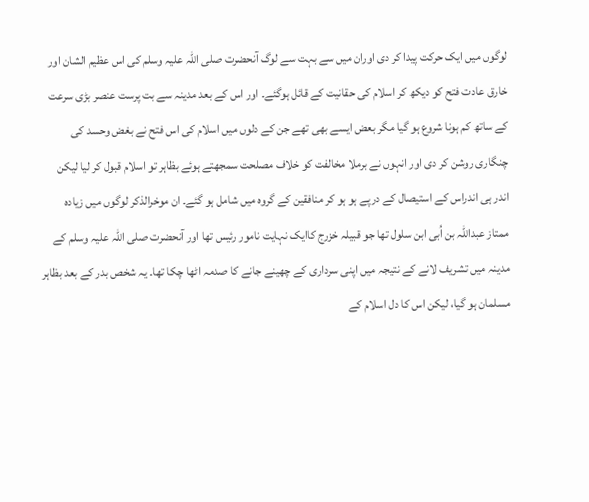لوگوں میں ایک حرکت پیدا کر دی اوران میں سے بہت سے لوگ آنحضرت صلی اللہ علیہ وسلم کی اس عظیم الشان اور خارق عادت فتح کو دیکھ کر اسلام کی حقانیت کے قائل ہوگئے۔ اور اس کے بعد مدینہ سے بت پرست عنصر بڑی سرعت کے ساتھ کم ہونا شروع ہو گیا مگر بعض ایسے بھی تھے جن کے دلوں میں اسلام کی اس فتح نے بغض وحسد کی چنگاری روشن کر دی اور انہوں نے برملا مخالفت کو خلاف مصلحت سمجھتے ہوئے بظاہر تو اسلام قبول کر لیا لیکن اندر ہی اندراس کے استیصال کے درپے ہو ہو کر منافقین کے گروہ میں شامل ہو گئے۔ ان موخرالذکر لوگوں میں زیادہ ممتاز عبداللہ بن اُبی ابن سلول تھا جو قبیلہ خزرج کاایک نہایت نامور رئیس تھا اور آنحضرت صلی اللہ علیہ وسلم کے مدینہ میں تشریف لانے کے نتیجہ میں اپنی سرداری کے چھینے جانے کا صدمہ اٹھا چکا تھا۔ یہ شخص بدر کے بعد بظاہر مسلمان ہو گیا، لیکن اس کا دل اسلام کے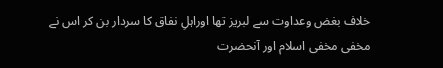خلاف بغض وعداوت سے لبریز تھا اوراہلِ نفاق کا سردار بن کر اس نے مخفی مخفی اسلام اور آنحضرت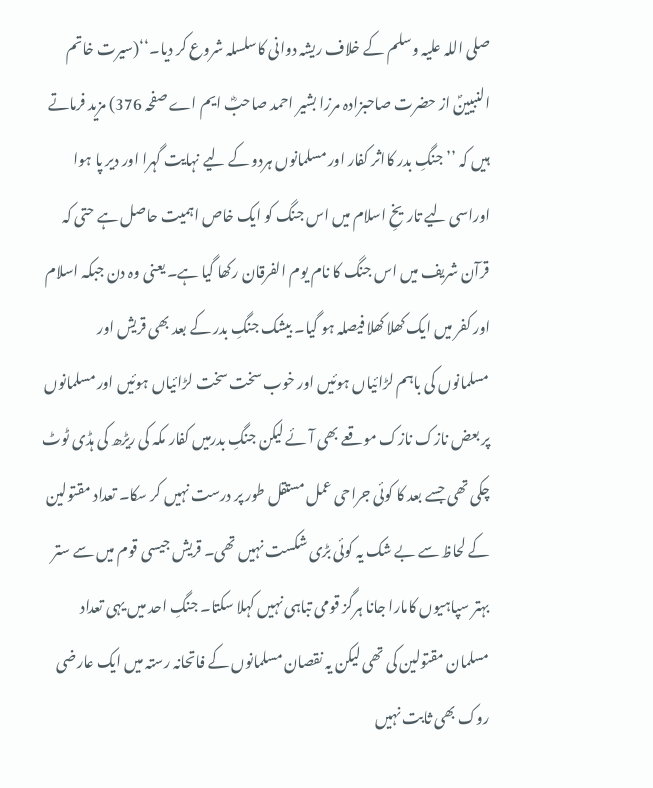صلی اللہ علیہ وسلم کے خلاف ریشہ دوانی کاسلسلہ شروع کر دیا۔‘‘(سیرت خاتم النبیینؐ از حضرت صاحبزادہ مرزا بشیر احمد صاحبؓ ایم اے صفحہ 376) مزید فرماتے ہیں کہ ’’جنگِ بدر کااثر کفار اور مسلمانوں ہردو کے لیے نہایت گہرا اور دیر پا ہوا اوراسی لیے تاریخِ اسلام میں اس جنگ کو ایک خاص اہمیت حاصل ہے حتی کہ قرآن شریف میں اس جنگ کا نام یوم الفرقان رکھا گیا ہے۔ یعنی وہ دن جبکہ اسلام اور کفر میں ایک کھلا کھلا فیصلہ ہو گیا۔ بیشک جنگِ بدر کے بعد بھی قریش اور مسلمانوں کی باہم لڑائیاں ہوئیں اور خوب سخت سخت لڑائیاں ہوئیں اور مسلمانوں پر بعض نازک نازک موقعے بھی آئے لیکن جنگِ بدرمیں کفار مکہ کی ریڑھ کی ہڈی ٹوٹ چکی تھی جسے بعد کا کوئی جراحی عمل مستقل طور پر درست نہیں کر سکا۔ تعداد مقتولین کے لحاظ سے بے شک یہ کوئی بڑی شکست نہیں تھی۔ قریش جیسی قوم میں سے ستر بہتر سپاہیوں کامارا جانا ہرگز قومی تباہی نہیں کہلا سکتا۔ جنگِ احد میں یہی تعداد مسلمان مقتولین کی تھی لیکن یہ نقصان مسلمانوں کے فاتحانہ رستہ میں ایک عارضی روک بھی ثابت نہیں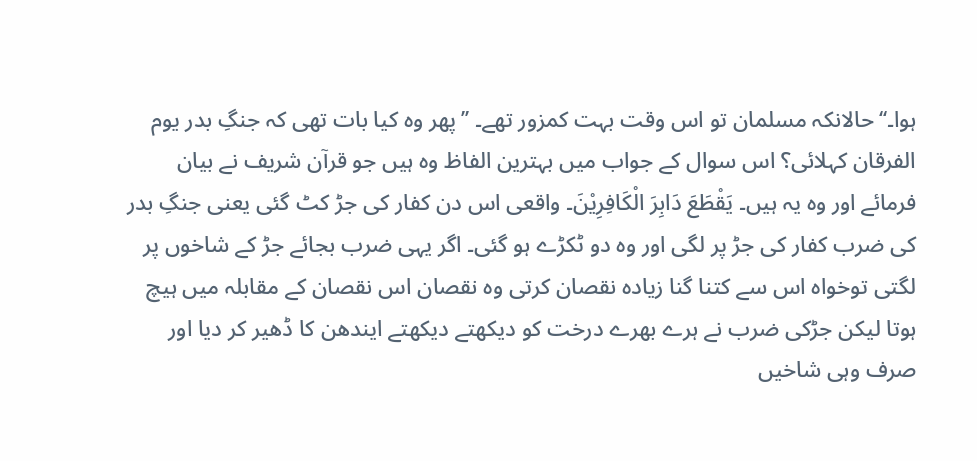ہوا۔‘‘حالانکہ مسلمان تو اس وقت بہت کمزور تھے۔ ’’پھر وہ کیا بات تھی کہ جنگِ بدر یوم الفرقان کہلائی؟ اس سوال کے جواب میں بہترین الفاظ وہ ہیں جو قرآن شریف نے بیان فرمائے اور وہ یہ ہیں۔ یَقْطَعَ دَابِرَ الْکَافِرِیْنَ۔ واقعی اس دن کفار کی جڑ کٹ گئی یعنی جنگِ بدر کی ضرب کفار کی جڑ پر لگی اور وہ دو ٹکڑے ہو گئی۔ اگر یہی ضرب بجائے جڑ کے شاخوں پر لگتی توخواہ اس سے کتنا گنا زیادہ نقصان کرتی وہ نقصان اس نقصان کے مقابلہ میں ہیچ ہوتا لیکن جڑکی ضرب نے ہرے بھرے درخت کو دیکھتے دیکھتے ایندھن کا ڈھیر کر دیا اور صرف وہی شاخیں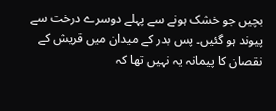بچیں جو خشک ہونے سے پہلے دوسرے درخت سے پیوند ہو گئیں۔ پس بدر کے میدان میں قریش کے نقصان کا پیمانہ یہ نہیں تھا کہ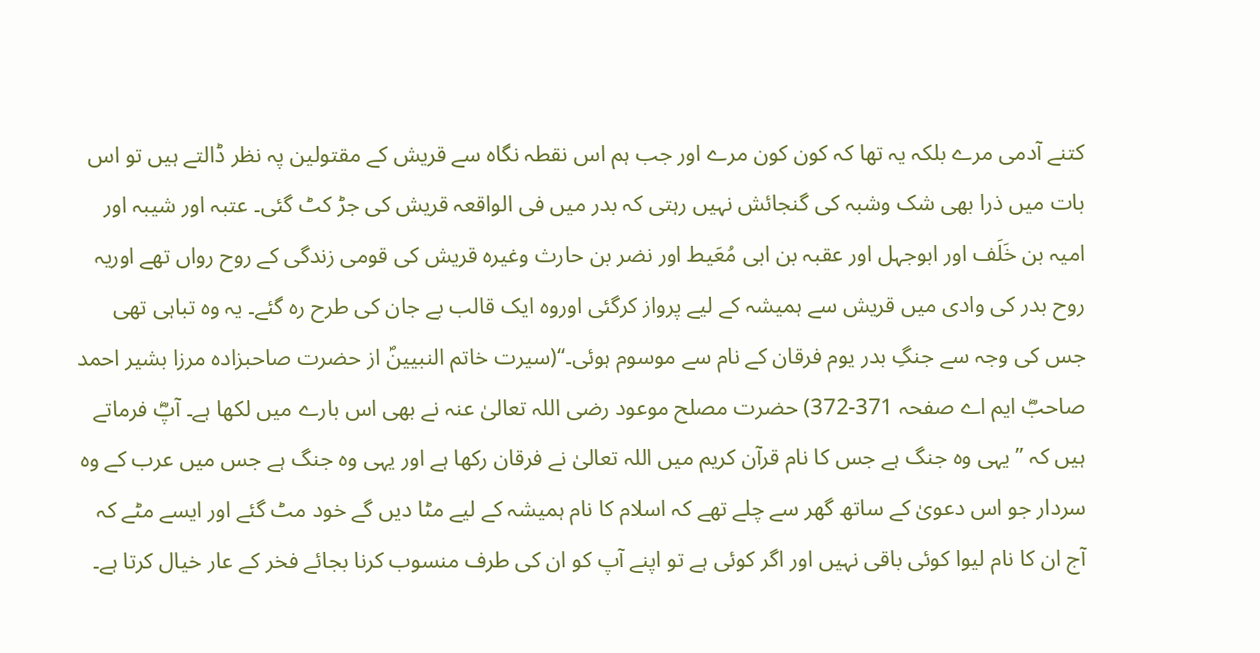کتنے آدمی مرے بلکہ یہ تھا کہ کون کون مرے اور جب ہم اس نقطہ نگاہ سے قریش کے مقتولین پہ نظر ڈالتے ہیں تو اس بات میں ذرا بھی شک وشبہ کی گنجائش نہیں رہتی کہ بدر میں فی الواقعہ قریش کی جڑ کٹ گئی۔ عتبہ اور شیبہ اور امیہ بن خَلَف اور ابوجہل اور عقبہ بن ابی مُعَیط اور نضر بن حارث وغیرہ قریش کی قومی زندگی کے روح رواں تھے اوریہ روح بدر کی وادی میں قریش سے ہمیشہ کے لیے پرواز کرگئی اوروہ ایک قالب بے جان کی طرح رہ گئے۔ یہ وہ تباہی تھی جس کی وجہ سے جنگِ بدر یوم فرقان کے نام سے موسوم ہوئی۔‘‘(سیرت خاتم النبیینؐ از حضرت صاحبزادہ مرزا بشیر احمد صاحبؓ ایم اے صفحہ 371-372) حضرت مصلح موعود رضی اللہ تعالیٰ عنہ نے بھی اس بارے میں لکھا ہے۔ آپؓ فرماتے ہیں کہ ’’یہی وہ جنگ ہے جس کا نام قرآن کریم میں اللہ تعالیٰ نے فرقان رکھا ہے اور یہی وہ جنگ ہے جس میں عرب کے وہ سردار جو اس دعویٰ کے ساتھ گھر سے چلے تھے کہ اسلام کا نام ہمیشہ کے لیے مٹا دیں گے خود مٹ گئے اور ایسے مٹے کہ آج ان کا نام لیوا کوئی باقی نہیں اور اگر کوئی ہے تو اپنے آپ کو ان کی طرف منسوب کرنا بجائے فخر کے عار خیال کرتا ہے۔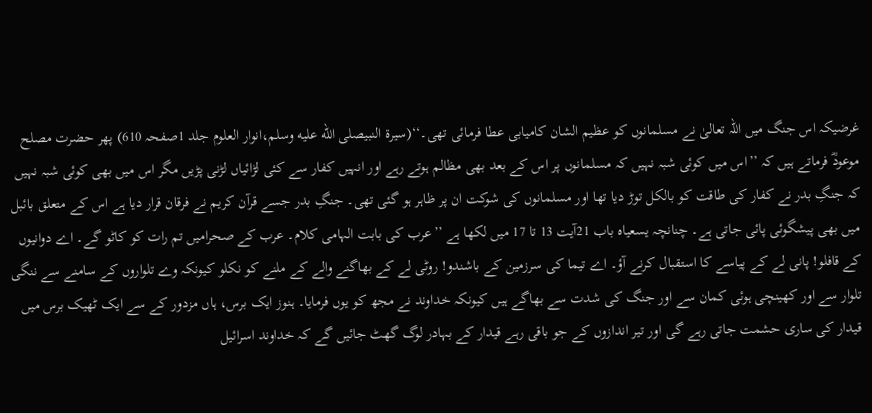غرضیکہ اس جنگ میں اللہ تعالیٰ نے مسلمانوں کو عظیم الشان کامیابی عطا فرمائی تھی۔‘‘(سیرة النبیصلى الله عليه وسلم،انوار العلوم جلد 1صفحہ 610) پھر حضرت مصلح موعودؓ فرماتے ہیں کہ ’’اس میں کوئی شبہ نہیں کہ مسلمانوں پر اس کے بعد بھی مظالم ہوتے رہے اور انہیں کفار سے کئی لڑائیاں لڑنی پڑیں مگر اس میں بھی کوئی شبہ نہیں کہ جنگِ بدر نے کفار کی طاقت کو بالکل توڑ دیا تھا اور مسلمانوں کی شوکت ان پر ظاہر ہو گئی تھی۔ جنگِ بدر جسے قرآن کریم نے فرقان قرار دیا ہے اس کے متعلق بائبل میں بھی پیشگوئی پائی جاتی ہے۔ چنانچہ یسعیاہ باب 21آیت 13 تا 17 میں لکھا ہے ’’عرب کی بابت الہامی کلام۔ عرب کے صحرامیں تم رات کو کاٹو گے۔ اے دوانیوں کے قافلو! پانی لے کے پیاسے کا استقبال کرنے آؤ۔ اے تیما کی سرزمین کے باشندو! روٹی لے کے بھاگنے والے کے ملنے کو نکلو کیونکہ وے تلواروں کے سامنے سے ننگی تلوار سے اور کھینچی ہوئی کمان سے اور جنگ کی شدت سے بھاگے ہیں کیونکہ خداوند نے مجھ کو یوں فرمایا۔ ہنوز ایک برس، ہاں مزدور کے سے ایک ٹھیک برس میں قیدار کی ساری حشمت جاتی رہے گی اور تیر اندازوں کے جو باقی رہے قیدار کے بہادر لوگ گھٹ جائیں گے کہ خداوند اسرائیل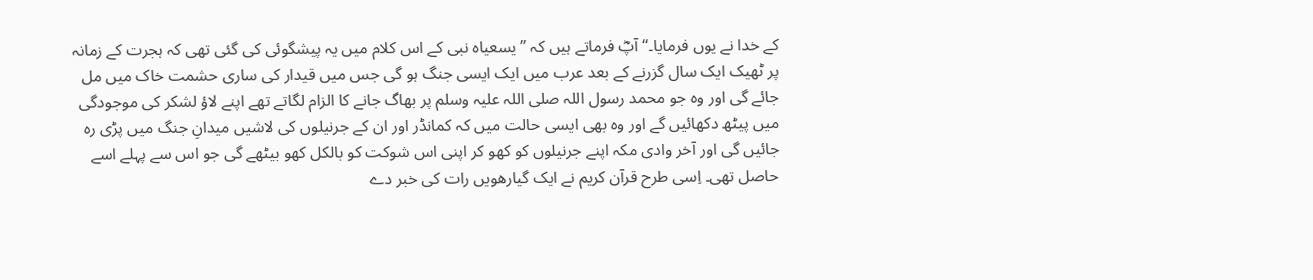کے خدا نے یوں فرمایا۔‘‘ آپؓ فرماتے ہیں کہ ’’یسعیاہ نبی کے اس کلام میں یہ پیشگوئی کی گئی تھی کہ ہجرت کے زمانہ پر ٹھیک ایک سال گزرنے کے بعد عرب میں ایک ایسی جنگ ہو گی جس میں قیدار کی ساری حشمت خاک میں مل جائے گی اور وہ جو محمد رسول اللہ صلی اللہ علیہ وسلم پر بھاگ جانے کا الزام لگاتے تھے اپنے لاؤ لشکر کی موجودگی میں پیٹھ دکھائیں گے اور وہ بھی ایسی حالت میں کہ کمانڈر اور ان کے جرنیلوں کی لاشیں میدانِ جنگ میں پڑی رہ جائیں گی اور آخر وادی مکہ اپنے جرنیلوں کو کھو کر اپنی اس شوکت کو بالکل کھو بیٹھے گی جو اس سے پہلے اسے حاصل تھی۔ اِسی طرح قرآن کریم نے ایک گیارھویں رات کی خبر دے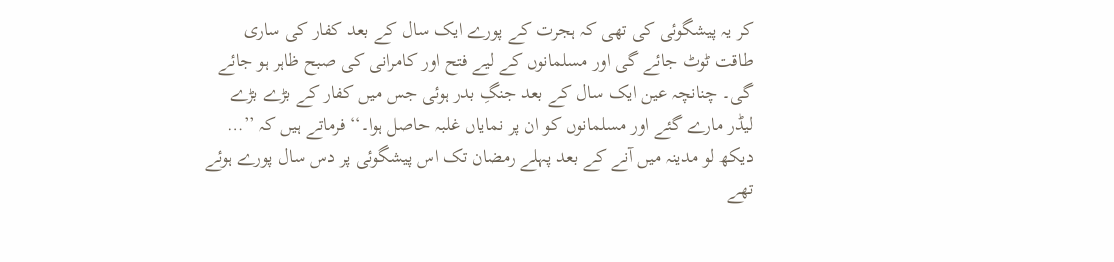کر یہ پیشگوئی کی تھی کہ ہجرت کے پورے ایک سال کے بعد کفار کی ساری طاقت ٹوٹ جائے گی اور مسلمانوں کے لیے فتح اور کامرانی کی صبح ظاہر ہو جائے گی۔ چنانچہ عین ایک سال کے بعد جنگِ بدر ہوئی جس میں کفار کے بڑے بڑے لیڈر مارے گئے اور مسلمانوں کو ان پر نمایاں غلبہ حاصل ہوا۔‘‘ فرماتے ہیں کہ ’’… دیکھ لو مدینہ میں آنے کے بعد پہلے رمضان تک اس پیشگوئی پر دس سال پورے ہوئے تھے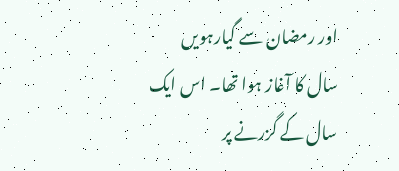اور رمضان سے گیارہویں سال کا آغاز ہوا تھا۔ اس ایک سال کے گزرنے پر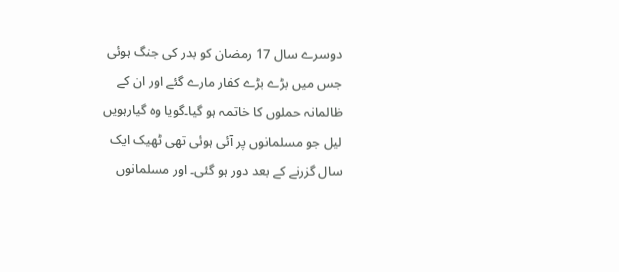دوسرے سال 17 رمضان کو بدر کی جنگ ہوئی جس میں بڑے بڑے کفار مارے گئے اور ان کے ظالمانہ حملوں کا خاتمہ ہو گیا۔گویا وہ گیارہویں لیل جو مسلمانوں پر آئی ہوئی تھی ٹھیک ایک سال گزرنے کے بعد دور ہو گئی۔ اور مسلمانوں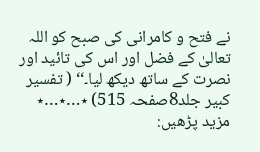نے فتح و کامرانی کی صبح کو اللہ تعالیٰ کے فضل اور اس کی تائید اور نصرت کے ساتھ دیکھ لیا۔‘‘ ( تفسیر کبیر جلد8صفحہ 515) ٭…٭…٭ مزید پڑھیں: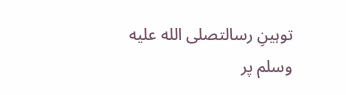توہینِ رسالتصلى الله عليه وسلم پر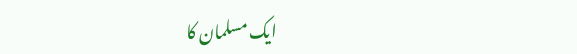ایک مسلمان کا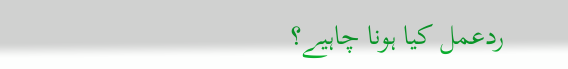ردعمل کیا ہونا چاہیے؟